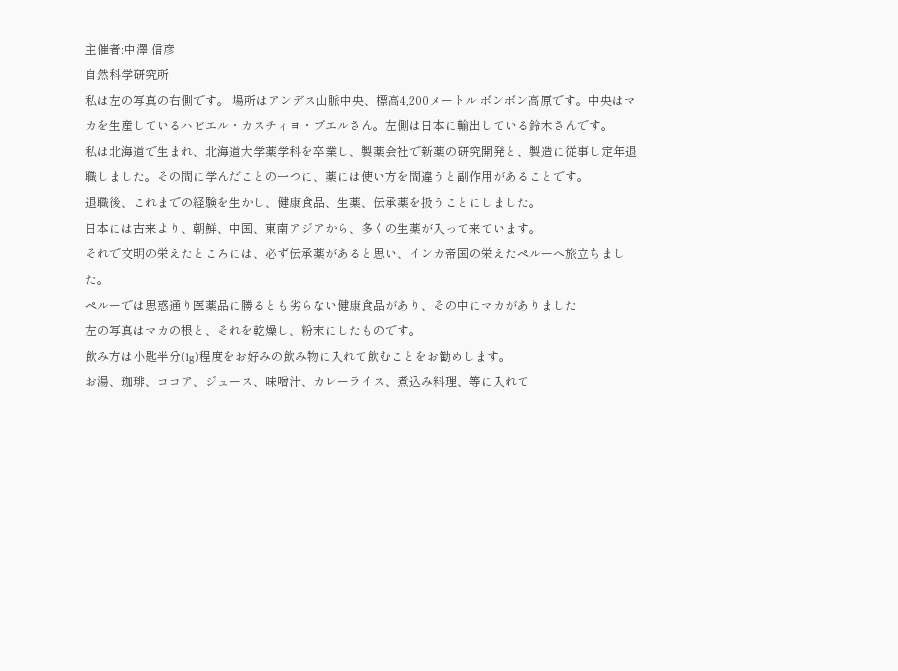主催者:中澤 信彦
自然科学研究所
私は左の写真の右側です。 場所はアンデス山脈中央、標高4,200メートル ボンボン高原です。中央はマカを生産しているハビエル・カスチィヨ・ブエルさん。左側は日本に輸出している鈴木さんです。
私は北海道で生まれ、北海道大学薬学科を卒業し、製薬会社で新薬の研究開発と、製造に従事し定年退職しました。その間に学んだことの一つに、薬には使い方を間違うと副作用があることです。
退職後、これまでの経験を生かし、健康食品、生薬、伝承薬を扱うことにしました。
日本には古来より、朝鮮、中国、東南アジアから、多くの生薬が入って来ています。
それで文明の栄えたところには、必ず伝承薬があると思い、インカ帝国の栄えたペルーへ旅立ちました。
ペルーでは思惑通り医薬品に勝るとも劣らない健康食品があり、その中にマカがありました
左の写真はマカの根と、それを乾燥し、粉末にしたものです。
飲み方は小匙半分(1g)程度をお好みの飲み物に入れて飲むことをお勧めします。
お湯、珈琲、ココア、ジュース、味噌汁、カレーライス、煮込み料理、等に入れて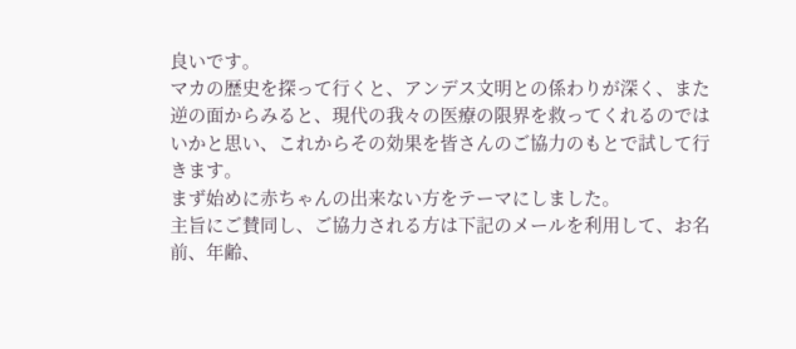良いです。
マカの歴史を探って行くと、アンデス文明との係わりが深く、また逆の面からみると、現代の我々の医療の限界を救ってくれるのではいかと思い、これからその効果を皆さんのご協力のもとで試して行きます。
まず始めに赤ちゃんの出来ない方をテーマにしました。
主旨にご賛同し、ご協力される方は下記のメールを利用して、お名前、年齢、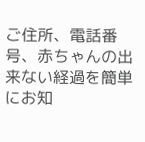ご住所、電話番号、赤ちゃんの出来ない経過を簡単にお知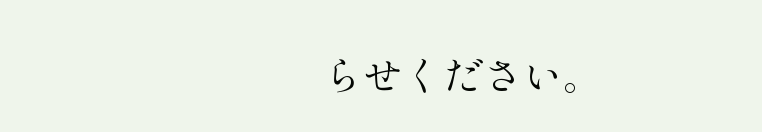らせください。